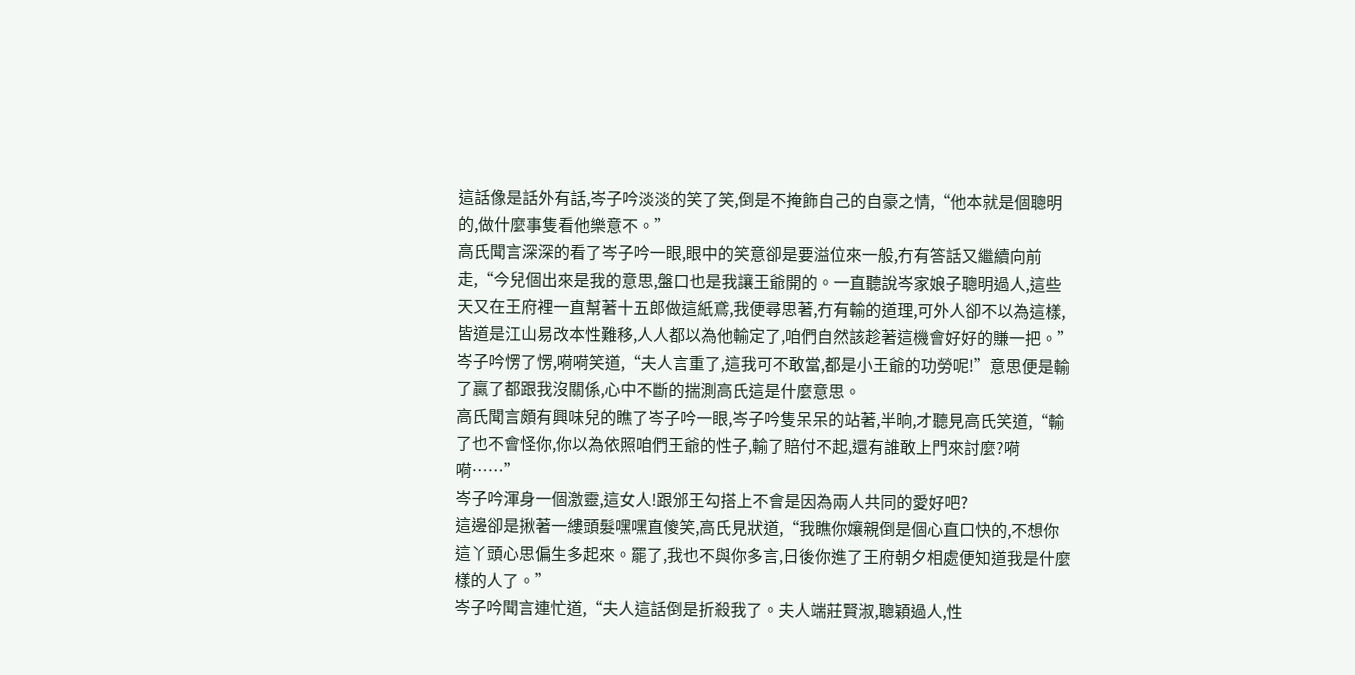這話像是話外有話,岑子吟淡淡的笑了笑,倒是不掩飾自己的自豪之情,“他本就是個聰明的,做什麼事隻看他樂意不。”
高氏聞言深深的看了岑子吟一眼,眼中的笑意卻是要溢位來一般,冇有答話又繼續向前走,“今兒個出來是我的意思,盤口也是我讓王爺開的。一直聽說岑家娘子聰明過人,這些天又在王府裡一直幫著十五郎做這紙鳶,我便尋思著,冇有輸的道理,可外人卻不以為這樣,皆道是江山易改本性難移,人人都以為他輸定了,咱們自然該趁著這機會好好的賺一把。”
岑子吟愣了愣,嗬嗬笑道,“夫人言重了,這我可不敢當,都是小王爺的功勞呢!”意思便是輸了贏了都跟我沒關係,心中不斷的揣測高氏這是什麼意思。
高氏聞言頗有興味兒的瞧了岑子吟一眼,岑子吟隻呆呆的站著,半晌,才聽見高氏笑道,“輸了也不會怪你,你以為依照咱們王爺的性子,輸了賠付不起,還有誰敢上門來討麼?嗬嗬……”
岑子吟渾身一個激靈,這女人!跟邠王勾搭上不會是因為兩人共同的愛好吧?
這邊卻是揪著一縷頭髮嘿嘿直傻笑,高氏見狀道,“我瞧你孃親倒是個心直口快的,不想你這丫頭心思偏生多起來。罷了,我也不與你多言,日後你進了王府朝夕相處便知道我是什麼樣的人了。”
岑子吟聞言連忙道,“夫人這話倒是折殺我了。夫人端莊賢淑,聰穎過人,性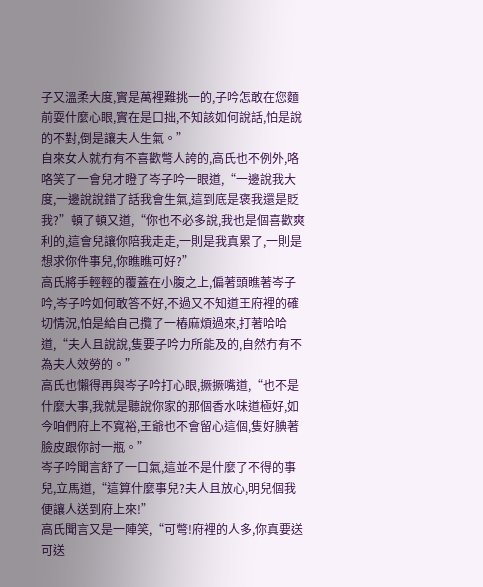子又溫柔大度,實是萬裡難挑一的,子吟怎敢在您麵前耍什麼心眼,實在是口拙,不知該如何說話,怕是說的不對,倒是讓夫人生氣。”
自來女人就冇有不喜歡彆人誇的,高氏也不例外,咯咯笑了一會兒才瞪了岑子吟一眼道,“一邊說我大度,一邊說說錯了話我會生氣,這到底是褒我還是貶我?”頓了頓又道,“你也不必多說,我也是個喜歡爽利的,這會兒讓你陪我走走,一則是我真累了,一則是想求你件事兒,你瞧瞧可好?”
高氏將手輕輕的覆蓋在小腹之上,偏著頭瞧著岑子吟,岑子吟如何敢答不好,不過又不知道王府裡的確切情況,怕是給自己攬了一樁麻煩過來,打著哈哈道,“夫人且說說,隻要子吟力所能及的,自然冇有不為夫人效勞的。”
高氏也懶得再與岑子吟打心眼,撅撅嘴道,“也不是什麼大事,我就是聽說你家的那個香水味道極好,如今咱們府上不寬裕,王爺也不會留心這個,隻好腆著臉皮跟你討一瓶。”
岑子吟聞言舒了一口氣,這並不是什麼了不得的事兒,立馬道,“這算什麼事兒?夫人且放心,明兒個我便讓人送到府上來!”
高氏聞言又是一陣笑,“可彆!府裡的人多,你真要送可送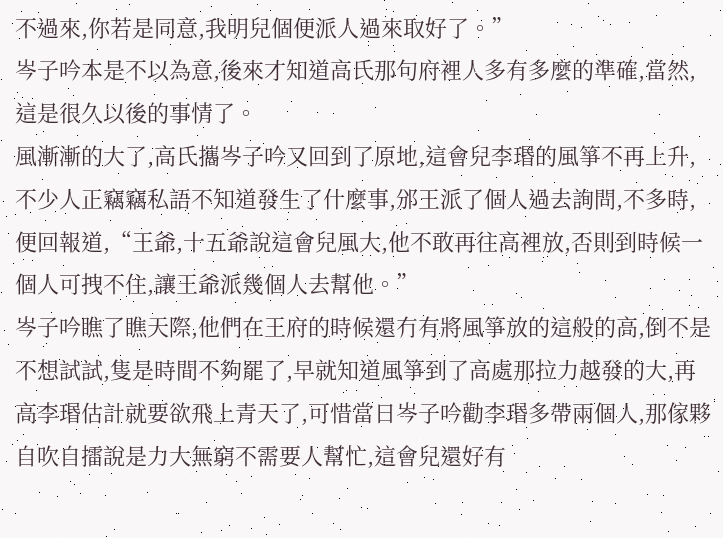不過來,你若是同意,我明兒個便派人過來取好了。”
岑子吟本是不以為意,後來才知道高氏那句府裡人多有多麼的準確,當然,這是很久以後的事情了。
風漸漸的大了,高氏攜岑子吟又回到了原地,這會兒李瑉的風箏不再上升,不少人正竊竊私語不知道發生了什麼事,邠王派了個人過去詢問,不多時,便回報道,“王爺,十五爺說這會兒風大,他不敢再往高裡放,否則到時候一個人可拽不住,讓王爺派幾個人去幫他。”
岑子吟瞧了瞧天際,他們在王府的時候還冇有將風箏放的這般的高,倒不是不想試試,隻是時間不夠罷了,早就知道風箏到了高處那拉力越發的大,再高李瑉估計就要欲飛上青天了,可惜當日岑子吟勸李瑉多帶兩個人,那傢夥自吹自擂說是力大無窮不需要人幫忙,這會兒還好有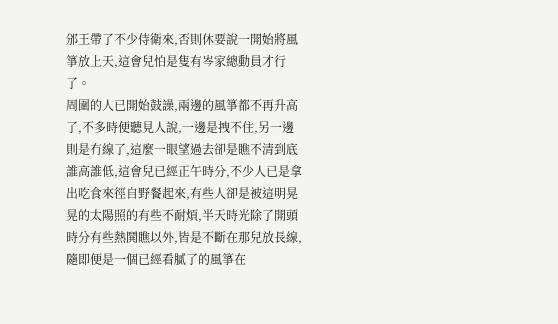邠王帶了不少侍衛來,否則休要說一開始將風箏放上天,這會兒怕是隻有岑家總動員才行了。
周圍的人已開始鼓譟,兩邊的風箏都不再升高了,不多時便聽見人說,一邊是拽不住,另一邊則是冇線了,這麼一眼望過去卻是瞧不清到底誰高誰低,這會兒已經正午時分,不少人已是拿出吃食來徑自野餐起來,有些人卻是被這明晃晃的太陽照的有些不耐煩,半天時光除了開頭時分有些熱鬨瞧以外,皆是不斷在那兒放長線,隨即便是一個已經看膩了的風箏在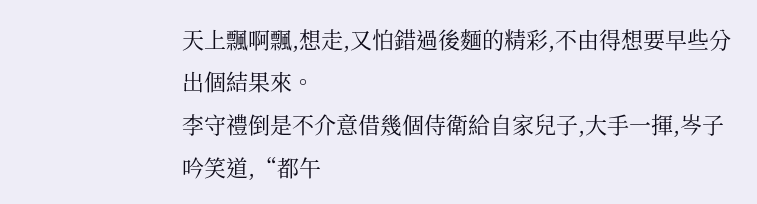天上飄啊飄,想走,又怕錯過後麵的精彩,不由得想要早些分出個結果來。
李守禮倒是不介意借幾個侍衛給自家兒子,大手一揮,岑子吟笑道,“都午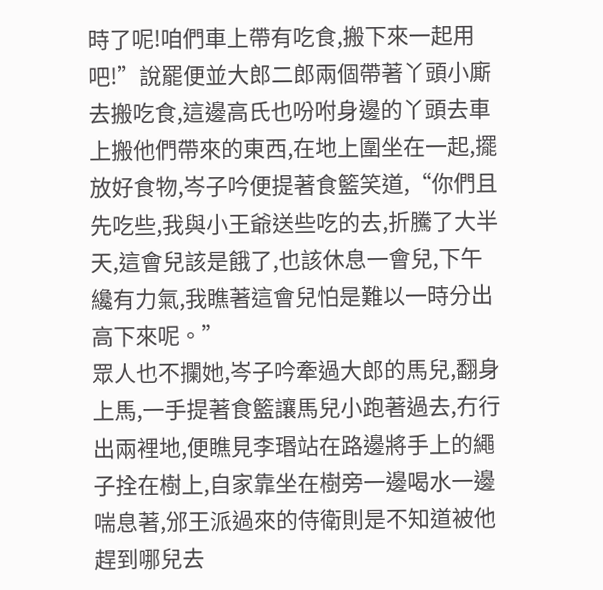時了呢!咱們車上帶有吃食,搬下來一起用吧!”說罷便並大郎二郎兩個帶著丫頭小廝去搬吃食,這邊高氏也吩咐身邊的丫頭去車上搬他們帶來的東西,在地上圍坐在一起,擺放好食物,岑子吟便提著食籃笑道,“你們且先吃些,我與小王爺送些吃的去,折騰了大半天,這會兒該是餓了,也該休息一會兒,下午纔有力氣,我瞧著這會兒怕是難以一時分出高下來呢。”
眾人也不攔她,岑子吟牽過大郎的馬兒,翻身上馬,一手提著食籃讓馬兒小跑著過去,冇行出兩裡地,便瞧見李瑉站在路邊將手上的繩子拴在樹上,自家靠坐在樹旁一邊喝水一邊喘息著,邠王派過來的侍衛則是不知道被他趕到哪兒去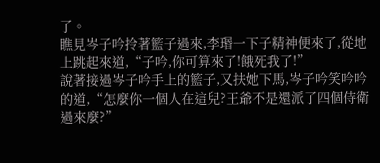了。
瞧見岑子吟拎著籃子過來,李瑉一下子精神便來了,從地上跳起來道,“子吟,你可算來了!餓死我了!”
說著接過岑子吟手上的籃子,又扶她下馬,岑子吟笑吟吟的道,“怎麼你一個人在這兒?王爺不是還派了四個侍衛過來麼?”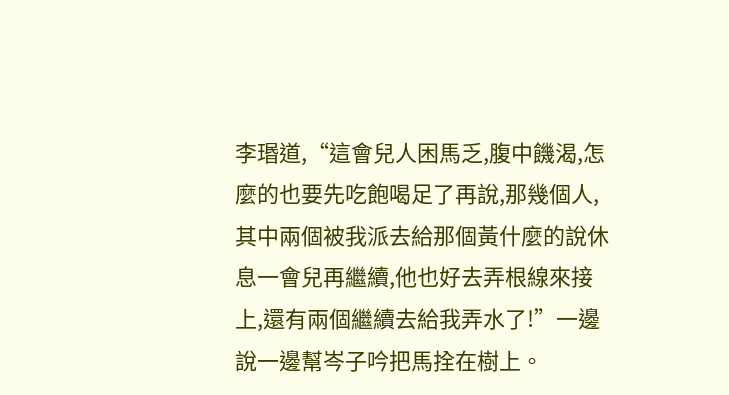李瑉道,“這會兒人困馬乏,腹中饑渴,怎麼的也要先吃飽喝足了再說,那幾個人,其中兩個被我派去給那個黃什麼的說休息一會兒再繼續,他也好去弄根線來接上,還有兩個繼續去給我弄水了!”一邊說一邊幫岑子吟把馬拴在樹上。